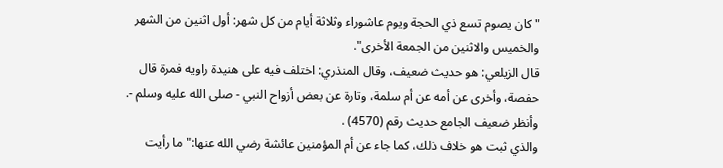"كان يصوم تسع ذي الحجة ويوم عاشوراء وثلاثة أيام من كل شهر: أول اثنين من الشهر والخميس والاثنين من الجمعة الأخرى".
قال الزيلعي: هو حديث ضعيف، وقال المنذري: اختلف فيه على هنيدة راويه فمرة قال حفصة، وأخرى عن أمه عن أم سلمة، وتارة عن بعض أزواح النبي - صلى الله عليه وسلم -. وأنظر ضعيف الجامع حديث رقم (4570) .
والذي ثبت هو خلاف ذلك، كما جاء عن أم المؤمنين عائشة رضي الله عنها:"ما رأيت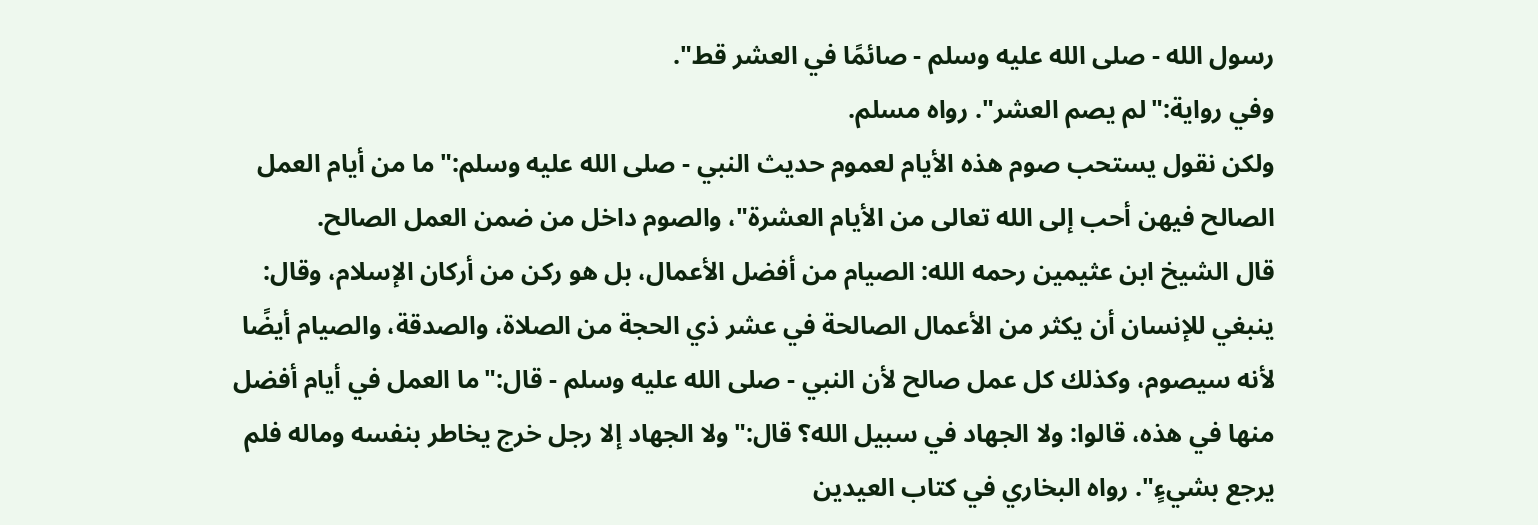رسول الله - صلى الله عليه وسلم - صائمًا في العشر قط".
وفي رواية:"لم يصم العشر". رواه مسلم.
ولكن نقول يستحب صوم هذه الأيام لعموم حديث النبي - صلى الله عليه وسلم:"ما من أيام العمل الصالح فيهن أحب إلى الله تعالى من الأيام العشرة"، والصوم داخل من ضمن العمل الصالح.
قال الشيخ ابن عثيمين رحمه الله: الصيام من أفضل الأعمال، بل هو ركن من أركان الإسلام، وقال: ينبغي للإنسان أن يكثر من الأعمال الصالحة في عشر ذي الحجة من الصلاة، والصدقة، والصيام أيضًا لأنه سيصوم، وكذلك كل عمل صالح لأن النبي - صلى الله عليه وسلم - قال:"ما العمل في أيام أفضل منها في هذه، قالوا: ولا الجهاد في سبيل الله؟ قال:"ولا الجهاد إلا رجل خرج يخاطر بنفسه وماله فلم يرجع بشيءٍ". رواه البخاري في كتاب العيدين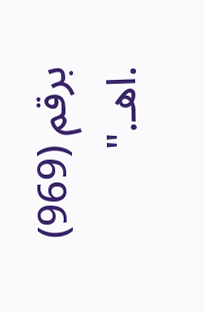برقم (969) .اهـ."